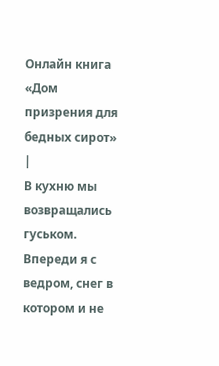Онлайн книга «Дом призрения для бедных сирот»
|
В кухню мы возвращались гуськом. Впереди я с ведром, снег в котором и не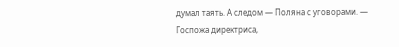думал таять. А следом — Поляна с уговорами. — Госпожа директриса,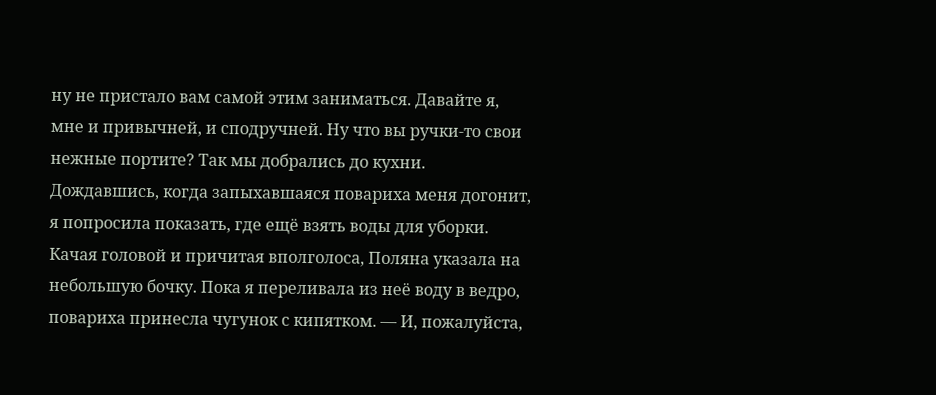ну не пристало вам самой этим заниматься. Давайте я, мне и привычней, и сподручней. Ну что вы ручки-то свои нежные портите? Так мы добрались до кухни. Дождавшись, когда запыхавшаяся повариха меня догонит, я попросила показать, где ещё взять воды для уборки. Качая головой и причитая вполголоса, Поляна указала на небольшую бочку. Пока я переливала из неё воду в ведро, повариха принесла чугунок с кипятком. — И, пожалуйста,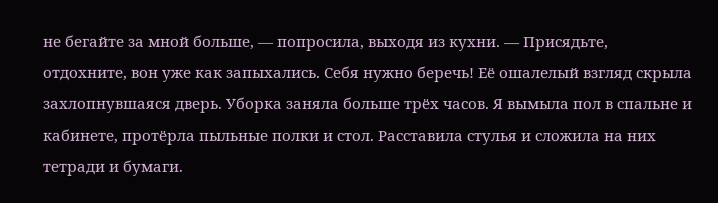не бегайте за мной больше, — попросила, выходя из кухни. — Присядьте, отдохните, вон уже как запыхались. Себя нужно беречь! Её ошалелый взгляд скрыла захлопнувшаяся дверь. Уборка заняла больше трёх часов. Я вымыла пол в спальне и кабинете, протёрла пыльные полки и стол. Расставила стулья и сложила на них тетради и бумаги.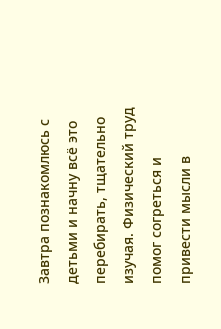Завтра познакомлюсь с детьми и начну всё это перебирать, тщательно изучая. Физический труд помог согреться и привести мысли в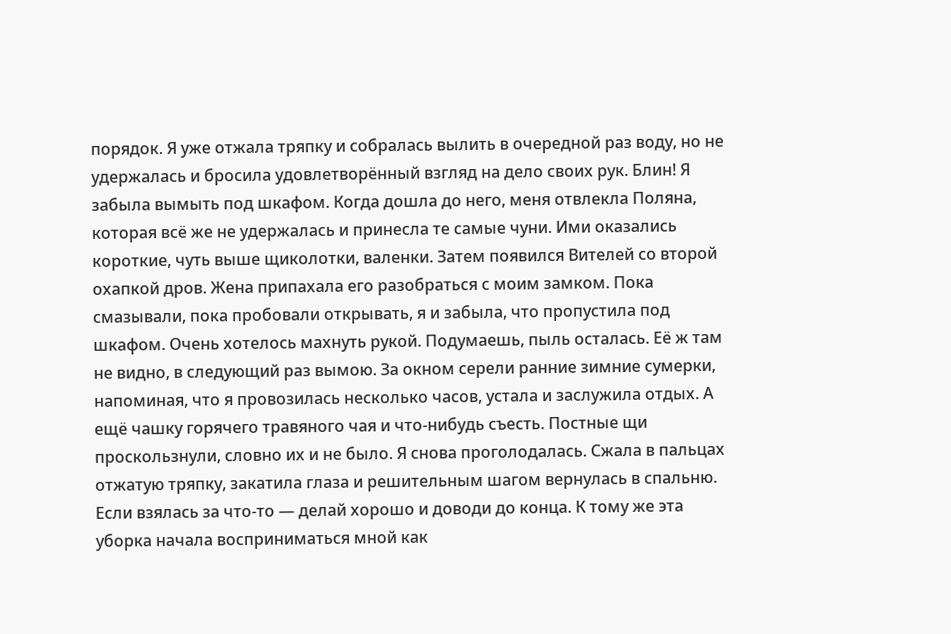порядок. Я уже отжала тряпку и собралась вылить в очередной раз воду, но не удержалась и бросила удовлетворённый взгляд на дело своих рук. Блин! Я забыла вымыть под шкафом. Когда дошла до него, меня отвлекла Поляна, которая всё же не удержалась и принесла те самые чуни. Ими оказались короткие, чуть выше щиколотки, валенки. Затем появился Вителей со второй охапкой дров. Жена припахала его разобраться с моим замком. Пока смазывали, пока пробовали открывать, я и забыла, что пропустила под шкафом. Очень хотелось махнуть рукой. Подумаешь, пыль осталась. Её ж там не видно, в следующий раз вымою. За окном серели ранние зимние сумерки, напоминая, что я провозилась несколько часов, устала и заслужила отдых. А ещё чашку горячего травяного чая и что-нибудь съесть. Постные щи проскользнули, словно их и не было. Я снова проголодалась. Сжала в пальцах отжатую тряпку, закатила глаза и решительным шагом вернулась в спальню. Если взялась за что-то — делай хорошо и доводи до конца. К тому же эта уборка начала восприниматься мной как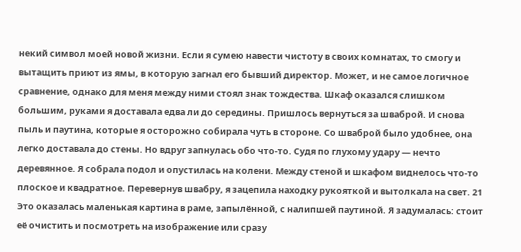некий символ моей новой жизни. Если я сумею навести чистоту в своих комнатах, то смогу и вытащить приют из ямы, в которую загнал его бывший директор. Может, и не самое логичное сравнение, однако для меня между ними стоял знак тождества. Шкаф оказался слишком большим, руками я доставала едва ли до середины. Пришлось вернуться за шваброй. И снова пыль и паутина, которые я осторожно собирала чуть в стороне. Со шваброй было удобнее, она легко доставала до стены. Но вдруг запнулась обо что-то. Судя по глухому удару — нечто деревянное. Я собрала подол и опустилась на колени. Между стеной и шкафом виднелось что-то плоское и квадратное. Перевернув швабру, я зацепила находку рукояткой и вытолкала на свет. 21 Это оказалась маленькая картина в раме, запылённой, с налипшей паутиной. Я задумалась: стоит её очистить и посмотреть на изображение или сразу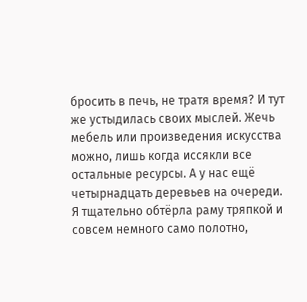бросить в печь, не тратя время? И тут же устыдилась своих мыслей. Жечь мебель или произведения искусства можно, лишь когда иссякли все остальные ресурсы. А у нас ещё четырнадцать деревьев на очереди. Я тщательно обтёрла раму тряпкой и совсем немного само полотно,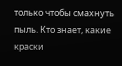только чтобы смахнуть пыль. Кто знает, какие краски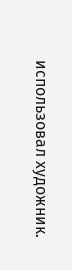использовал художник.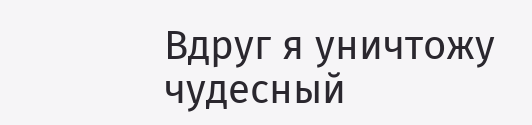Вдруг я уничтожу чудесный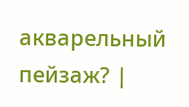акварельный пейзаж? |